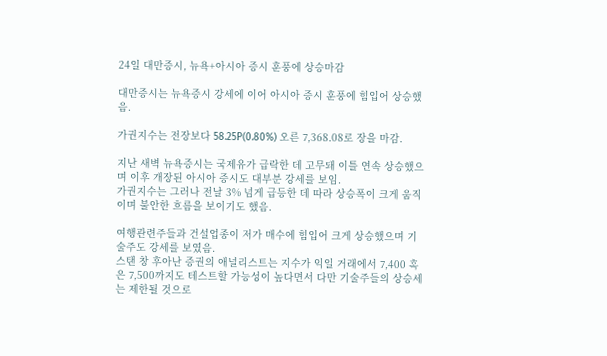24일 대만증시, 뉴욕+아시아 증시 훈풍에 상승마감

대만증시는 뉴욕증시 강세에 이어 아시아 증시 훈풍에 힘입어 상승했음.

가권지수는 전장보다 58.25P(0.80%) 오른 7,368.08로 장을 마감.

지난 새벽 뉴욕증시는 국제유가 급락한 데 고무돼 이틀 연속 상승했으며 이후 개장된 아시아 증시도 대부분 강세를 보임.
가권지수는 그러나 전날 3% 넘게 급등한 데 따라 상승폭이 크게 움직이며 불안한 흐름을 보이기도 했음.

여행관련주들과 건설업종이 저가 매수에 힘입어 크게 상승했으며 기술주도 강세를 보였음.
스탠 창 후아난 증권의 애널리스트는 지수가 익일 거래에서 7,400 혹은 7,500까지도 테스트할 가능성이 높다면서 다만 기술주들의 상승세는 제한될 것으로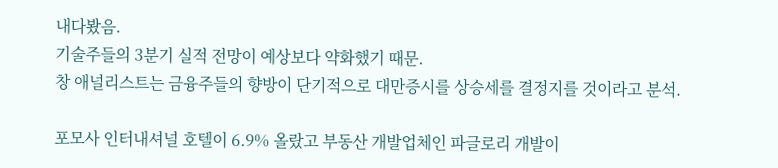내다봤음.
기술주들의 3분기 실적 전망이 예상보다 약화했기 때문.
창 애널리스트는 금융주들의 향방이 단기적으로 대만증시를 상승세를 결정지를 것이라고 분석.

포모사 인터내셔널 호텔이 6.9% 올랐고 부동산 개발업체인 파글로리 개발이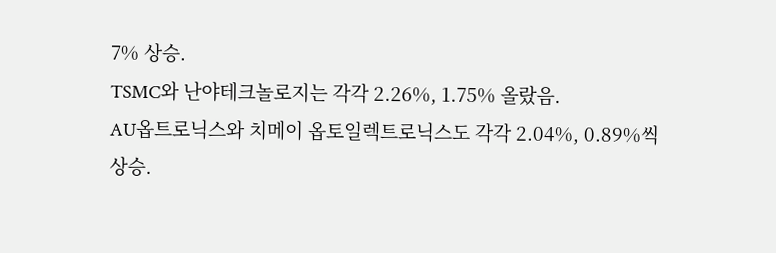7% 상승.
TSMC와 난야테크놀로지는 각각 2.26%, 1.75% 올랐음.
AU옵트로닉스와 치메이 옵토일렉트로닉스도 각각 2.04%, 0.89%씩 상승.